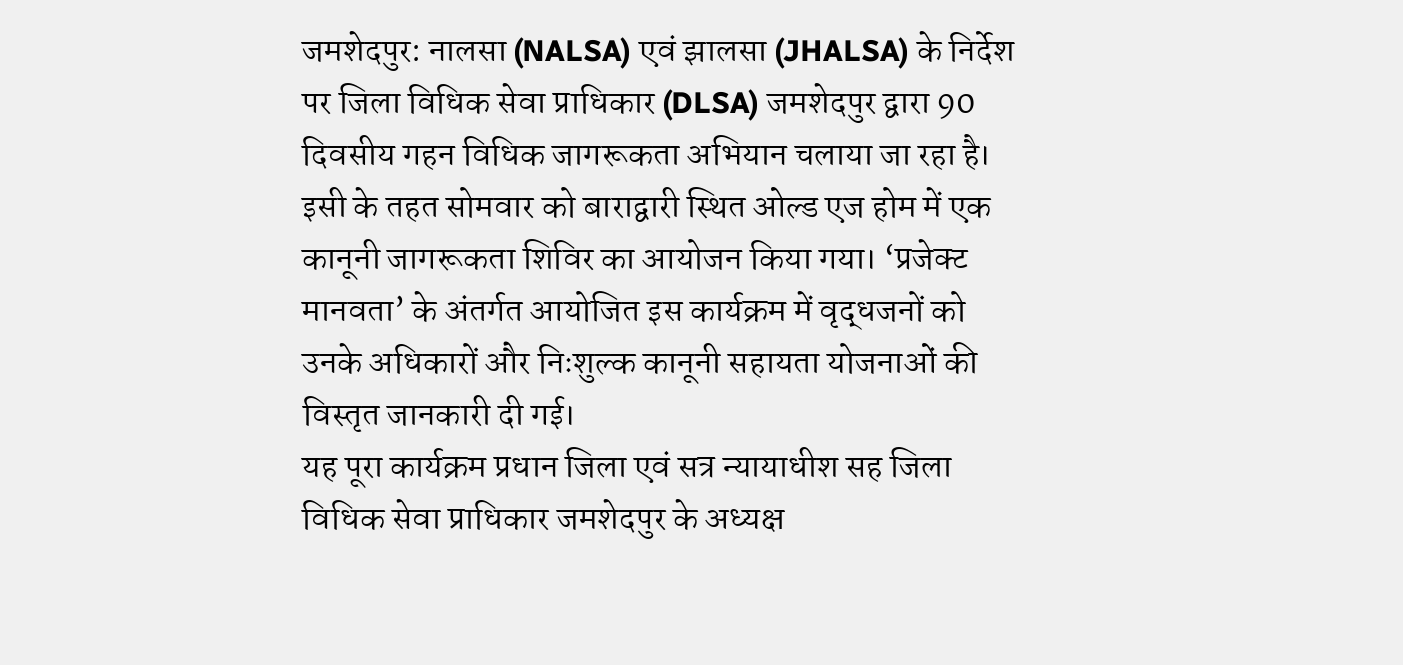जमशेदपुर: नालसा (NALSA) एवं झालसा (JHALSA) के निर्देश पर जिला विधिक सेवा प्राधिकार (DLSA) जमशेदपुर द्वारा 90 दिवसीय गहन विधिक जागरूकता अभियान चलाया जा रहा है। इसी के तहत सोमवार को बाराद्वारी स्थित ओल्ड एज होम में एक कानूनी जागरूकता शिविर का आयोजन किया गया। ‘प्रजेक्ट मानवता’ के अंतर्गत आयोजित इस कार्यक्रम में वृद्धजनों को उनके अधिकारों और निःशुल्क कानूनी सहायता योजनाओं की विस्तृत जानकारी दी गई।
यह पूरा कार्यक्रम प्रधान जिला एवं सत्र न्यायाधीश सह जिला विधिक सेवा प्राधिकार जमशेदपुर के अध्यक्ष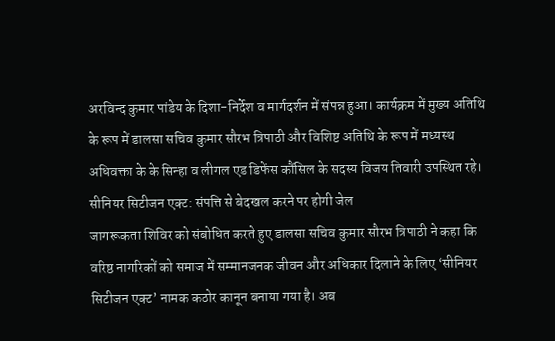अरविन्द कुमार पांडेय के दिशा-निर्देश व मार्गदर्शन में संपन्न हुआ। कार्यक्रम में मुख्य अतिथि के रूप में डालसा सचिव कुमार सौरभ त्रिपाठी और विशिष्ट अतिथि के रूप में मध्यस्थ अधिवक्ता के के सिन्हा व लीगल एड डिफेंस कौंसिल के सदस्य विजय तिवारी उपस्थित रहे।
सीनियर सिटीजन एक्ट: संपत्ति से बेदखल करने पर होगी जेल
जागरूकता शिविर को संबोधित करते हुए डालसा सचिव कुमार सौरभ त्रिपाठी ने कहा कि वरिष्ठ नागरिकों को समाज में सम्मानजनक जीवन और अधिकार दिलाने के लिए ‘सीनियर सिटीजन एक्ट’ नामक कठोर कानून बनाया गया है। अब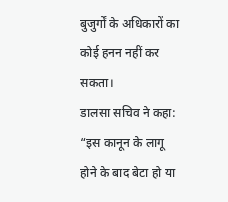बुजुर्गों के अधिकारों का कोई हनन नहीं कर सकता।
डालसा सचिव ने कहा: “इस कानून के लागू होने के बाद बेटा हो या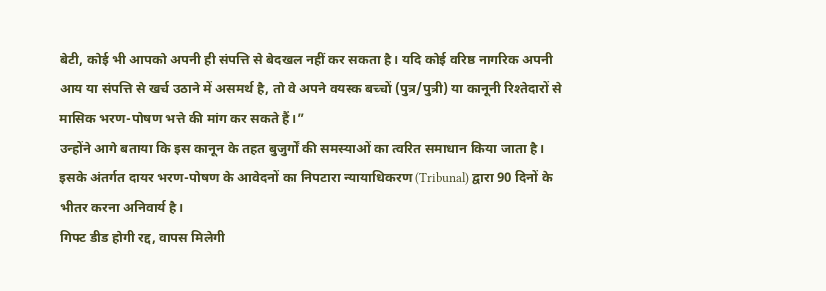बेटी, कोई भी आपको अपनी ही संपत्ति से बेदखल नहीं कर सकता है। यदि कोई वरिष्ठ नागरिक अपनी आय या संपत्ति से खर्च उठाने में असमर्थ है, तो वे अपने वयस्क बच्चों (पुत्र/पुत्री) या कानूनी रिश्तेदारों से मासिक भरण-पोषण भत्ते की मांग कर सकते हैं।”
उन्होंने आगे बताया कि इस कानून के तहत बुजुर्गों की समस्याओं का त्वरित समाधान किया जाता है। इसके अंतर्गत दायर भरण-पोषण के आवेदनों का निपटारा न्यायाधिकरण (Tribunal) द्वारा 90 दिनों के भीतर करना अनिवार्य है।
गिफ्ट डीड होगी रद्द, वापस मिलेगी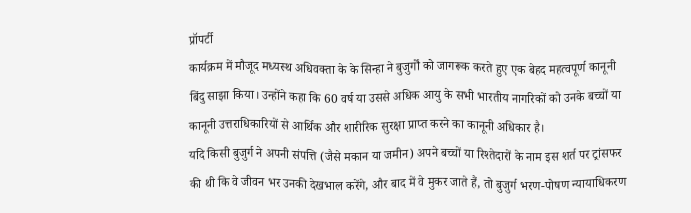प्रॉपर्टी
कार्यक्रम में मौजूद मध्यस्थ अधिवक्ता के के सिन्हा ने बुजुर्गों को जागरूक करते हुए एक बेहद महत्वपूर्ण कानूनी बिंदु साझा किया। उन्होंने कहा कि 60 वर्ष या उससे अधिक आयु के सभी भारतीय नागरिकों को उनके बच्चों या कानूनी उत्तराधिकारियों से आर्थिक और शारीरिक सुरक्षा प्राप्त करने का कानूनी अधिकार है।
यदि किसी बुजुर्ग ने अपनी संपत्ति (जैसे मकान या जमीन) अपने बच्चों या रिश्तेदारों के नाम इस शर्त पर ट्रांसफर की थी कि वे जीवन भर उनकी देखभाल करेंगे, और बाद में वे मुकर जाते हैं, तो बुजुर्ग भरण-पोषण न्यायाधिकरण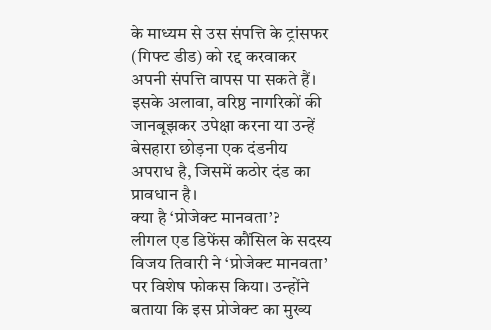के माध्यम से उस संपत्ति के ट्रांसफर (गिफ्ट डीड) को रद्द करवाकर अपनी संपत्ति वापस पा सकते हैं। इसके अलावा, वरिष्ठ नागरिकों की जानबूझकर उपेक्षा करना या उन्हें बेसहारा छोड़ना एक दंडनीय अपराध है, जिसमें कठोर दंड का प्रावधान है।
क्या है ‘प्रोजेक्ट मानवता’?
लीगल एड डिफेंस कौंसिल के सदस्य विजय तिवारी ने ‘प्रोजेक्ट मानवता’ पर विशेष फोकस किया। उन्होंने बताया कि इस प्रोजेक्ट का मुख्य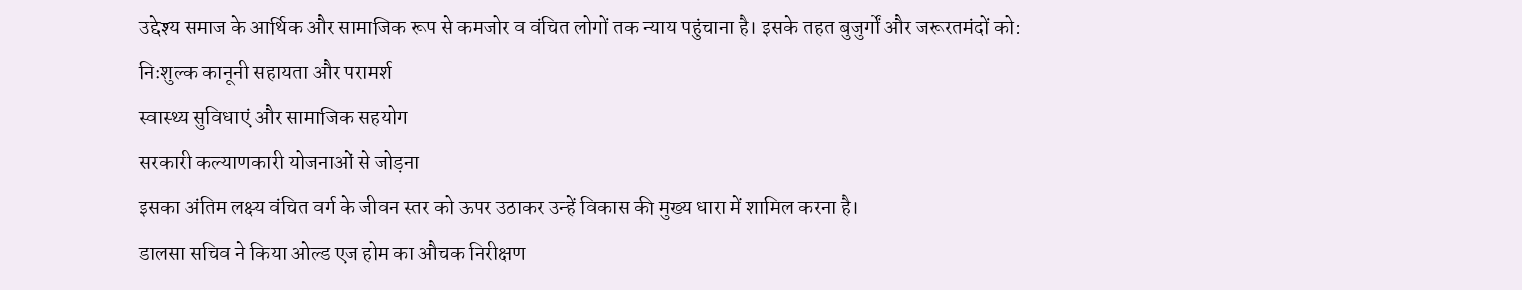उद्देश्य समाज के आर्थिक और सामाजिक रूप से कमजोर व वंचित लोगों तक न्याय पहुंचाना है। इसके तहत बुजुर्गों और जरूरतमंदों को:
निःशुल्क कानूनी सहायता और परामर्श
स्वास्थ्य सुविधाएं और सामाजिक सहयोग
सरकारी कल्याणकारी योजनाओं से जोड़ना
इसका अंतिम लक्ष्य वंचित वर्ग के जीवन स्तर को ऊपर उठाकर उन्हें विकास की मुख्य धारा में शामिल करना है।
डालसा सचिव ने किया ओल्ड एज होम का औचक निरीक्षण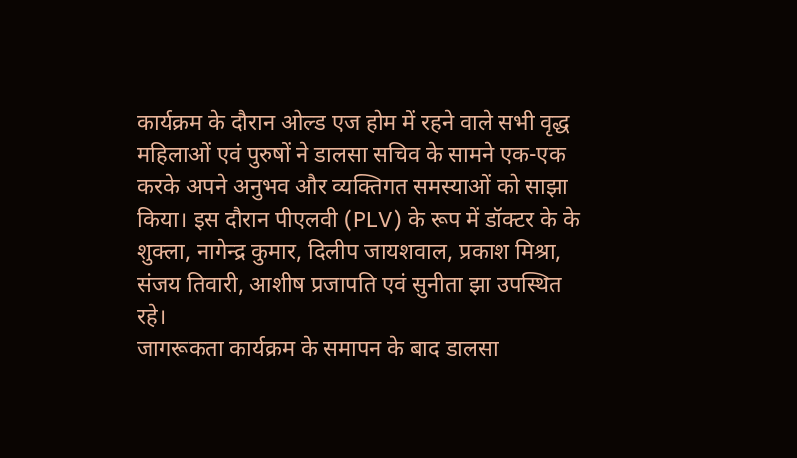कार्यक्रम के दौरान ओल्ड एज होम में रहने वाले सभी वृद्ध महिलाओं एवं पुरुषों ने डालसा सचिव के सामने एक-एक करके अपने अनुभव और व्यक्तिगत समस्याओं को साझा किया। इस दौरान पीएलवी (PLV) के रूप में डॉक्टर के के शुक्ला, नागेन्द्र कुमार, दिलीप जायशवाल, प्रकाश मिश्रा, संजय तिवारी, आशीष प्रजापति एवं सुनीता झा उपस्थित रहे।
जागरूकता कार्यक्रम के समापन के बाद डालसा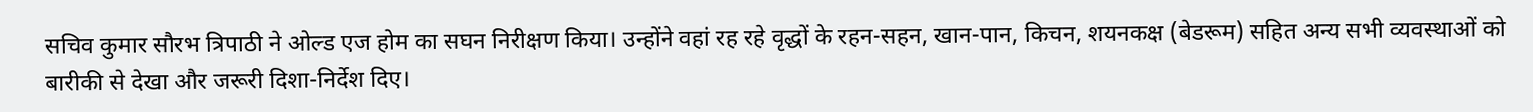सचिव कुमार सौरभ त्रिपाठी ने ओल्ड एज होम का सघन निरीक्षण किया। उन्होंने वहां रह रहे वृद्धों के रहन-सहन, खान-पान, किचन, शयनकक्ष (बेडरूम) सहित अन्य सभी व्यवस्थाओं को बारीकी से देखा और जरूरी दिशा-निर्देश दिए।